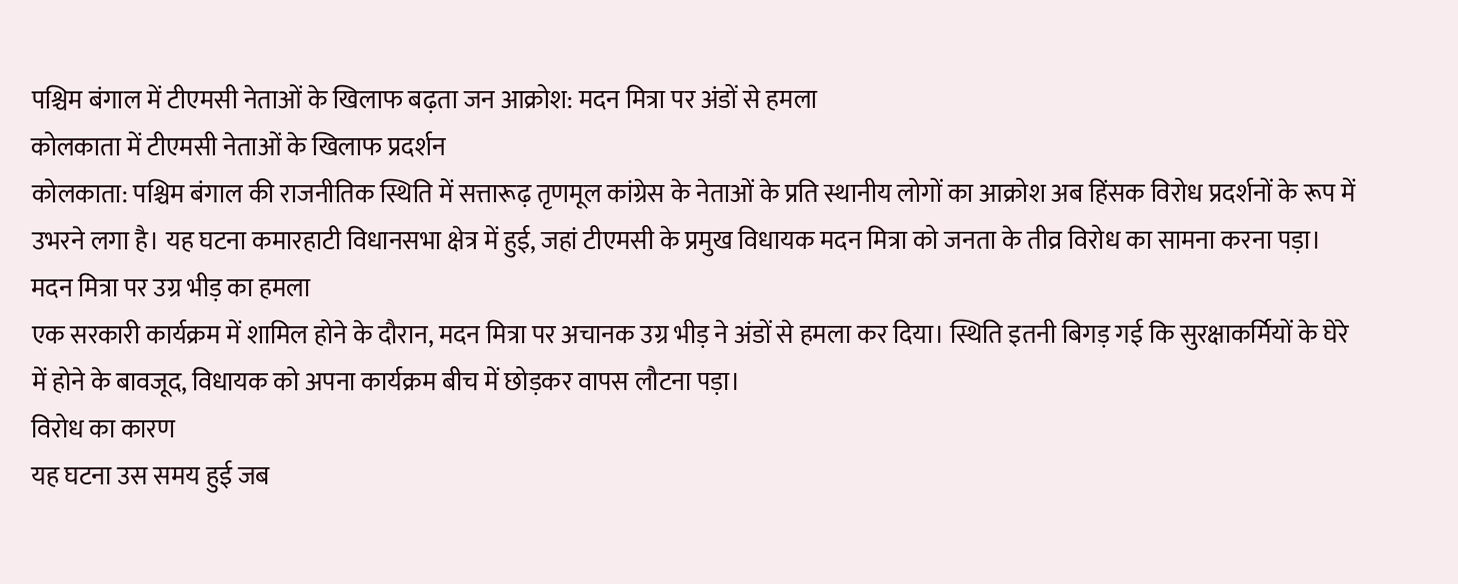पश्चिम बंगाल में टीएमसी नेताओं के खिलाफ बढ़ता जन आक्रोश: मदन मित्रा पर अंडों से हमला
कोलकाता में टीएमसी नेताओं के खिलाफ प्रदर्शन
कोलकाता: पश्चिम बंगाल की राजनीतिक स्थिति में सत्तारूढ़ तृणमूल कांग्रेस के नेताओं के प्रति स्थानीय लोगों का आक्रोश अब हिंसक विरोध प्रदर्शनों के रूप में उभरने लगा है। यह घटना कमारहाटी विधानसभा क्षेत्र में हुई, जहां टीएमसी के प्रमुख विधायक मदन मित्रा को जनता के तीव्र विरोध का सामना करना पड़ा।
मदन मित्रा पर उग्र भीड़ का हमला
एक सरकारी कार्यक्रम में शामिल होने के दौरान, मदन मित्रा पर अचानक उग्र भीड़ ने अंडों से हमला कर दिया। स्थिति इतनी बिगड़ गई कि सुरक्षाकर्मियों के घेरे में होने के बावजूद, विधायक को अपना कार्यक्रम बीच में छोड़कर वापस लौटना पड़ा।
विरोध का कारण
यह घटना उस समय हुई जब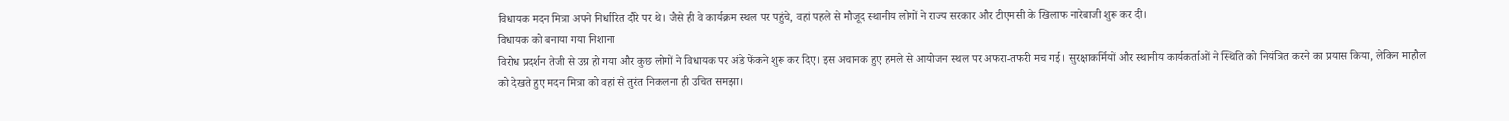विधायक मदन मित्रा अपने निर्धारित दौरे पर थे। जैसे ही वे कार्यक्रम स्थल पर पहुंचे, वहां पहले से मौजूद स्थानीय लोगों ने राज्य सरकार और टीएमसी के खिलाफ नारेबाजी शुरू कर दी।
विधायक को बनाया गया निशाना
विरोध प्रदर्शन तेजी से उग्र हो गया और कुछ लोगों ने विधायक पर अंडे फेंकने शुरू कर दिए। इस अचानक हुए हमले से आयोजन स्थल पर अफरा-तफरी मच गई। सुरक्षाकर्मियों और स्थानीय कार्यकर्ताओं ने स्थिति को नियंत्रित करने का प्रयास किया, लेकिन माहौल को देखते हुए मदन मित्रा को वहां से तुरंत निकलना ही उचित समझा।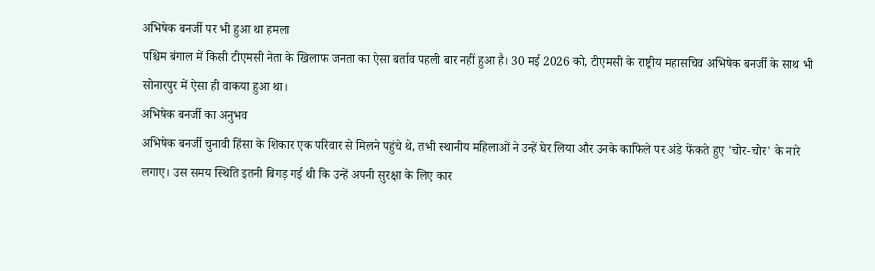अभिषेक बनर्जी पर भी हुआ था हमला
पश्चिम बंगाल में किसी टीएमसी नेता के खिलाफ जनता का ऐसा बर्ताव पहली बार नहीं हुआ है। 30 मई 2026 को, टीएमसी के राष्ट्रीय महासचिव अभिषेक बनर्जी के साथ भी सोनारपुर में ऐसा ही वाकया हुआ था।
अभिषेक बनर्जी का अनुभव
अभिषेक बनर्जी चुनावी हिंसा के शिकार एक परिवार से मिलने पहुंचे थे, तभी स्थानीय महिलाओं ने उन्हें घेर लिया और उनके काफिले पर अंडे फेंकते हुए 'चोर-चोर' के नारे लगाए। उस समय स्थिति इतनी बिगड़ गई थी कि उन्हें अपनी सुरक्षा के लिए कार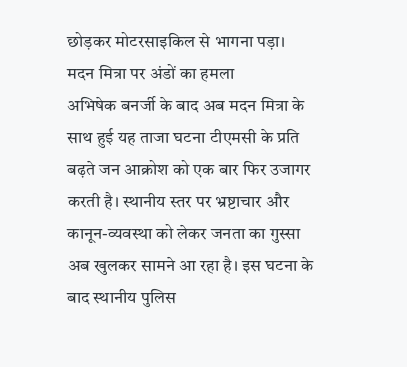छोड़कर मोटरसाइकिल से भागना पड़ा।
मदन मित्रा पर अंडों का हमला
अभिषेक बनर्जी के बाद अब मदन मित्रा के साथ हुई यह ताजा घटना टीएमसी के प्रति बढ़ते जन आक्रोश को एक बार फिर उजागर करती है। स्थानीय स्तर पर भ्रष्टाचार और कानून-व्यवस्था को लेकर जनता का गुस्सा अब खुलकर सामने आ रहा है। इस घटना के बाद स्थानीय पुलिस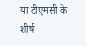या टीएमसी के शीर्ष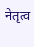नेतृत्व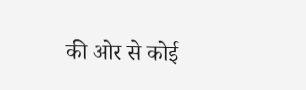की ओर से कोई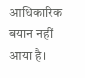आधिकारिक बयान नहीं आया है।